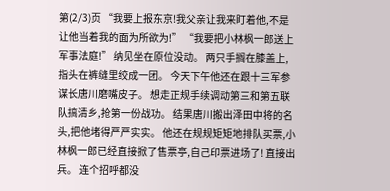第(2/3)页 “我要上报东京!我父亲让我来盯着他,不是让他当着我的面为所欲为!” “我要把小林枫一郎送上军事法庭!” 纳见坐在原位没动。 两只手搁在膝盖上,指头在裤缝里绞成一团。 今天下午他还在跟十三军参谋长唐川磨嘴皮子。 想走正规手续调动第三和第五联队搞清乡,抢第一份战功。 结果唐川搬出泽田中将的名头,把他堵得严严实实。 他还在规规矩矩地排队买票,小林枫一郎已经直接掀了售票亭,自己印票进场了! 直接出兵。 连个招呼都没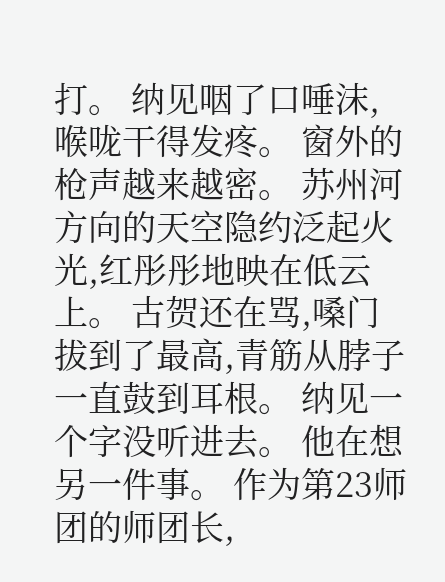打。 纳见咽了口唾沫,喉咙干得发疼。 窗外的枪声越来越密。 苏州河方向的天空隐约泛起火光,红彤彤地映在低云上。 古贺还在骂,嗓门拔到了最高,青筋从脖子一直鼓到耳根。 纳见一个字没听进去。 他在想另一件事。 作为第23师团的师团长,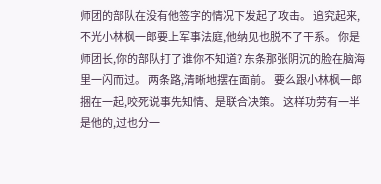师团的部队在没有他签字的情况下发起了攻击。 追究起来,不光小林枫一郎要上军事法庭,他纳见也脱不了干系。 你是师团长,你的部队打了谁你不知道? 东条那张阴沉的脸在脑海里一闪而过。 两条路,清晰地摆在面前。 要么跟小林枫一郎捆在一起,咬死说事先知情、是联合决策。 这样功劳有一半是他的,过也分一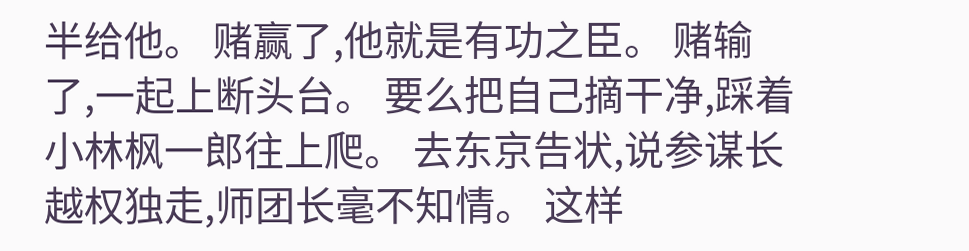半给他。 赌赢了,他就是有功之臣。 赌输了,一起上断头台。 要么把自己摘干净,踩着小林枫一郎往上爬。 去东京告状,说参谋长越权独走,师团长毫不知情。 这样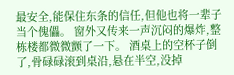最安全,能保住东条的信任,但他也将一辈子当个傀儡。 窗外又传来一声沉闷的爆炸,整栋楼都微微颤了一下。 酒桌上的空杯子倒了,骨碌碌滚到桌沿,悬在半空,没掉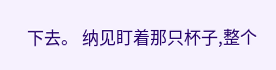下去。 纳见盯着那只杯子,整个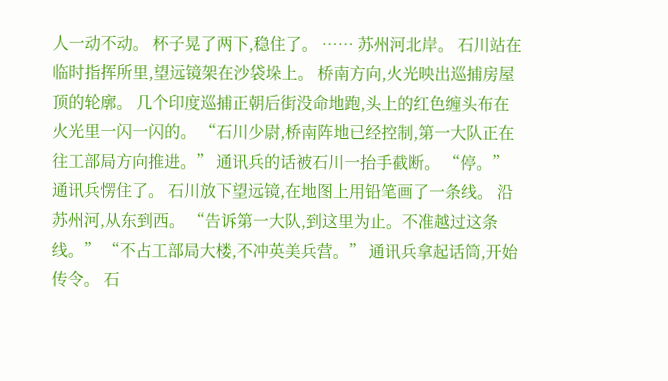人一动不动。 杯子晃了两下,稳住了。 …… 苏州河北岸。 石川站在临时指挥所里,望远镜架在沙袋垛上。 桥南方向,火光映出巡捕房屋顶的轮廓。 几个印度巡捕正朝后街没命地跑,头上的红色缠头布在火光里一闪一闪的。 “石川少尉,桥南阵地已经控制,第一大队正在往工部局方向推进。” 通讯兵的话被石川一抬手截断。 “停。” 通讯兵愣住了。 石川放下望远镜,在地图上用铅笔画了一条线。 沿苏州河,从东到西。 “告诉第一大队,到这里为止。不准越过这条线。” “不占工部局大楼,不冲英美兵营。” 通讯兵拿起话筒,开始传令。 石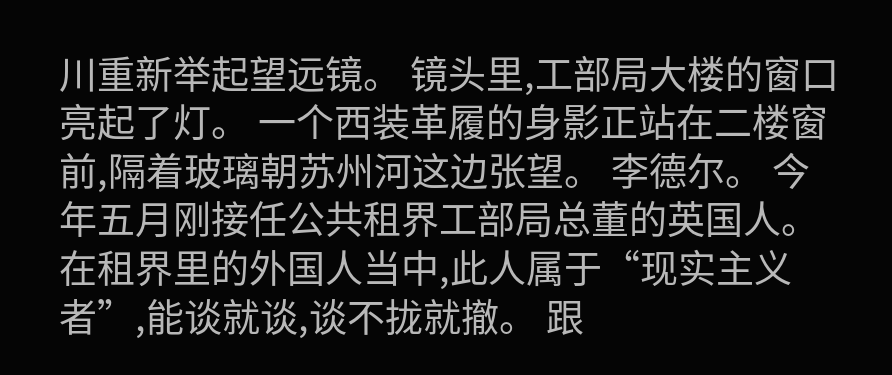川重新举起望远镜。 镜头里,工部局大楼的窗口亮起了灯。 一个西装革履的身影正站在二楼窗前,隔着玻璃朝苏州河这边张望。 李德尔。 今年五月刚接任公共租界工部局总董的英国人。 在租界里的外国人当中,此人属于“现实主义者”,能谈就谈,谈不拢就撤。 跟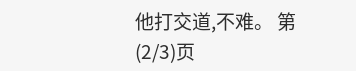他打交道,不难。 第(2/3)页